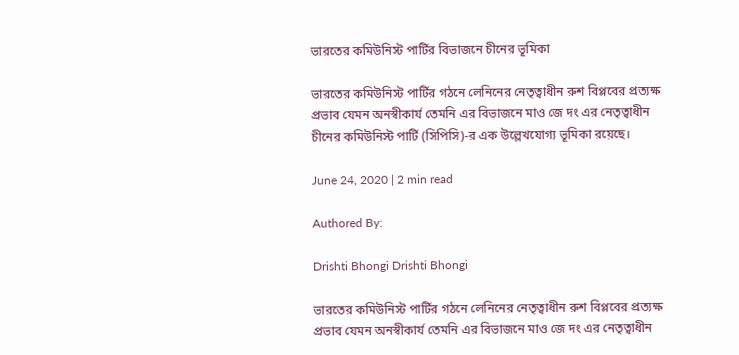ভারতের কমিউনিস্ট পার্টির বিভাজনে চীনের ভূমিকা

ভারতের কমিউনিস্ট পার্টির গঠনে লেনিনের নেতৃত্বাধীন রুশ বিপ্লবের প্রত্যক্ষ প্রভাব যেমন অনস্বীকার্য তেমনি এর বিভাজনে মাও জে দং এর নেতৃত্বাধীন চীনের কমিউনিস্ট পার্টি (সিপিসি)-র এক উল্লেখযোগ্য ভূমিকা রয়েছে।

June 24, 2020 | 2 min read

Authored By:

Drishti Bhongi Drishti Bhongi

ভারতের কমিউনিস্ট পার্টির গঠনে লেনিনের নেতৃত্বাধীন রুশ বিপ্লবের প্রত্যক্ষ প্রভাব যেমন অনস্বীকার্য তেমনি এর বিভাজনে মাও জে দং এর নেতৃত্বাধীন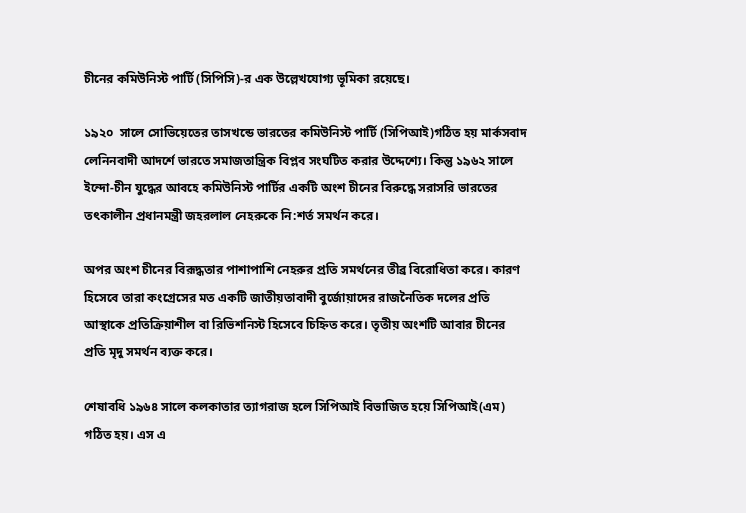চীনের কমিউনিস্ট পার্টি (সিপিসি)-র এক উল্লেখযোগ্য ভূমিকা রয়েছে।

১৯২০  সালে সোভিয়েতের তাসখন্ডে ভারতের কমিউনিস্ট পার্টি (সিপিআই)গঠিত হয় মার্কসবাদ লেনিনবাদী আদর্শে ভারতে সমাজতান্ত্রিক বিপ্লব সংঘটিত করার উদ্দেশ্যে। কিন্তু ১৯৬২ সালে ইন্দো-চীন যুদ্ধের আবহে কমিউনিস্ট পার্টির একটি অংশ চীনের বিরুদ্ধে সরাসরি ভারতের তৎকালীন প্রধানমন্ত্রী জহরলাল নেহরুকে নি:শর্ত সমর্থন করে।

অপর অংশ চীনের বিরূদ্ধতার পাশাপাশি নেহরুর প্রতি সমর্থনের তীব্র বিরোধিতা করে। কারণ হিসেবে তারা কংগ্রেসের মত একটি জাতীয়তাবাদী বুর্জোয়াদের রাজনৈতিক দলের প্রতি আস্থাকে প্রতিক্রিয়াশীল বা রিভিশনিস্ট হিসেবে চিহ্নিত করে। তৃতীয় অংশটি আবার চীনের প্রতি মৃদু সমর্থন ব্যক্ত করে।

শেষাবধি ১৯৬৪ সালে কলকাতার ত্যাগরাজ হলে সিপিআই বিভাজিত হয়ে সিপিআই(এম) গঠিত হয়। এস এ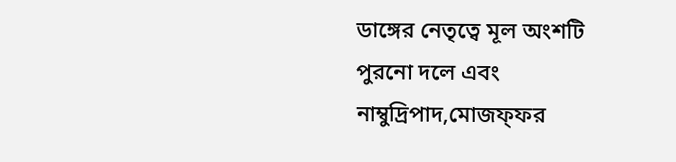ডাঙ্গের নেতৃত্বে মূল অংশটি পুরনো দলে এবং নাম্বুদ্রিপাদ,মোজফ্ফর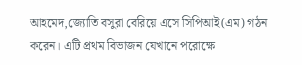আহমেদ,জ্যোতি বসুরা বেরিয়ে এসে সিপিআই(এম) গঠন করেন। এটি প্রথম বিভাজন যেখানে পরোক্ষে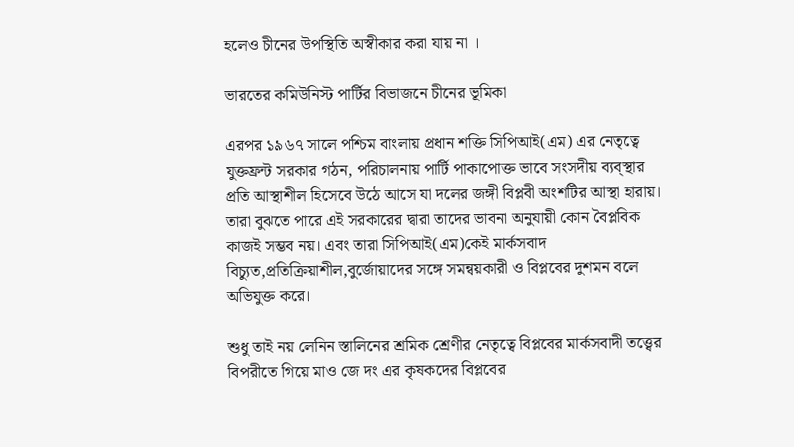হলেও চীনের উপস্থিতি অস্বীকার করা যায় না ।

ভারতের কমিউনিস্ট পার্টির বিভাজনে চীনের ভূমিকা

এরপর ১৯৬৭ সালে পশ্চিম বাংলায় প্রধান শক্তি সিপিআই(এম) এর নেতৃত্বে যুক্তফ্রন্ট সরকার গঠন, পরিচালনায় পার্টি পাকাপোক্ত ভাবে সংসদীয় ব্যব্স্থার প্রতি আস্থাশীল হিসেবে উঠে আসে যা দলের জঙ্গী বিপ্লবী অংশটির আস্থা হারায়। তারা বুঝতে পারে এই সরকারের দ্বারা তাদের ভাবনা অনুযায়ী কোন বৈপ্লবিক কাজই সম্ভব নয়। এবং তারা সিপিআই(এম)কেই মার্কসবাদ বিচ্যুত,প্রতিক্রিয়াশীল,বুর্জোয়াদের সঙ্গে সমন্বয়কারী ও বিপ্লবের দুশমন বলে অভিযুক্ত করে।

শুধু তাই নয় লেনিন স্তালিনের শ্রমিক শ্রেণীর নেতৃত্বে বিপ্লবের মার্কসবাদী তত্ত্বের বিপরীতে গিয়ে মাও জে দং এর কৃষকদের বিপ্লবের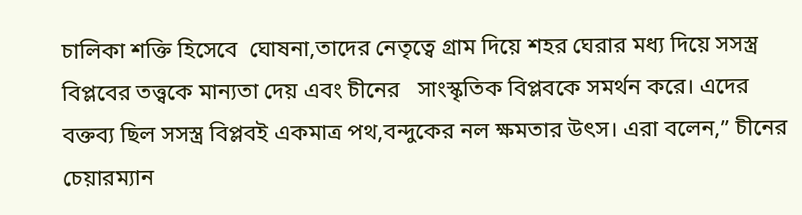চালিকা শক্তি হিসেবে  ঘোষনা,তাদের নেতৃত্বে গ্রাম দিয়ে শহর ঘেরার মধ্য দিয়ে সসস্ত্র বিপ্লবের তত্ত্বকে মান্যতা দেয় এবং চীনের   সাংস্কৃতিক বিপ্লবকে সমর্থন করে। এদের বক্তব্য ছিল সসস্ত্র বিপ্লবই একমাত্র পথ,বন্দুকের নল ক্ষমতার উৎস। এরা বলেন,” চীনের চেয়ারম্যান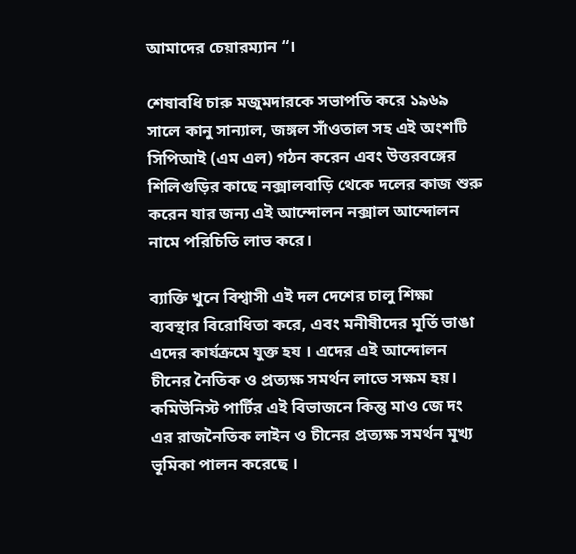আমাদের চেয়ারম্যান “।

শেষাবধি চারু মজুমদারকে সভাপতি করে ১৯৬৯ সালে কানু সান্যাল, জঙ্গল সাঁওতাল সহ এই অংশটি সিপিআই (এম এল) গঠন করেন এবং উত্তরবঙ্গের শিলিগুড়ির কাছে নক্সালবাড়ি থেকে দলের কাজ শুরু করেন যার জন্য এই আন্দোলন নক্সাল আন্দোলন নামে পরিচিতি লাভ করে।

ব্যাক্তি খুনে বিশ্বাসী এই দল দেশের চালু শিক্ষা ব্যবস্থার বিরোধিতা করে, এবং মনীষীদের মূর্তি ভাঙা এদের কার্যক্রমে যুক্ত হয । এদের এই আন্দোলন চীনের নৈতিক ও প্রত্যক্ষ সমর্থন লাভে সক্ষম হয়। কমিউনিস্ট পার্টির এই বিভাজনে কিন্তু মাও জে দং এর রাজনৈতিক লাইন ও চীনের প্রত্যক্ষ সমর্থন মূখ্য ভূমিকা পালন করেছে ।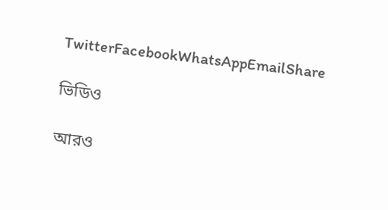TwitterFacebookWhatsAppEmailShare

ভিডিও

আরও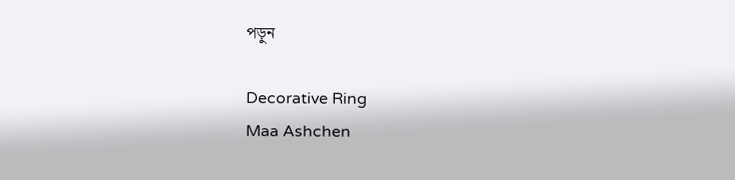পড়ুন

Decorative Ring
Maa Ashchen